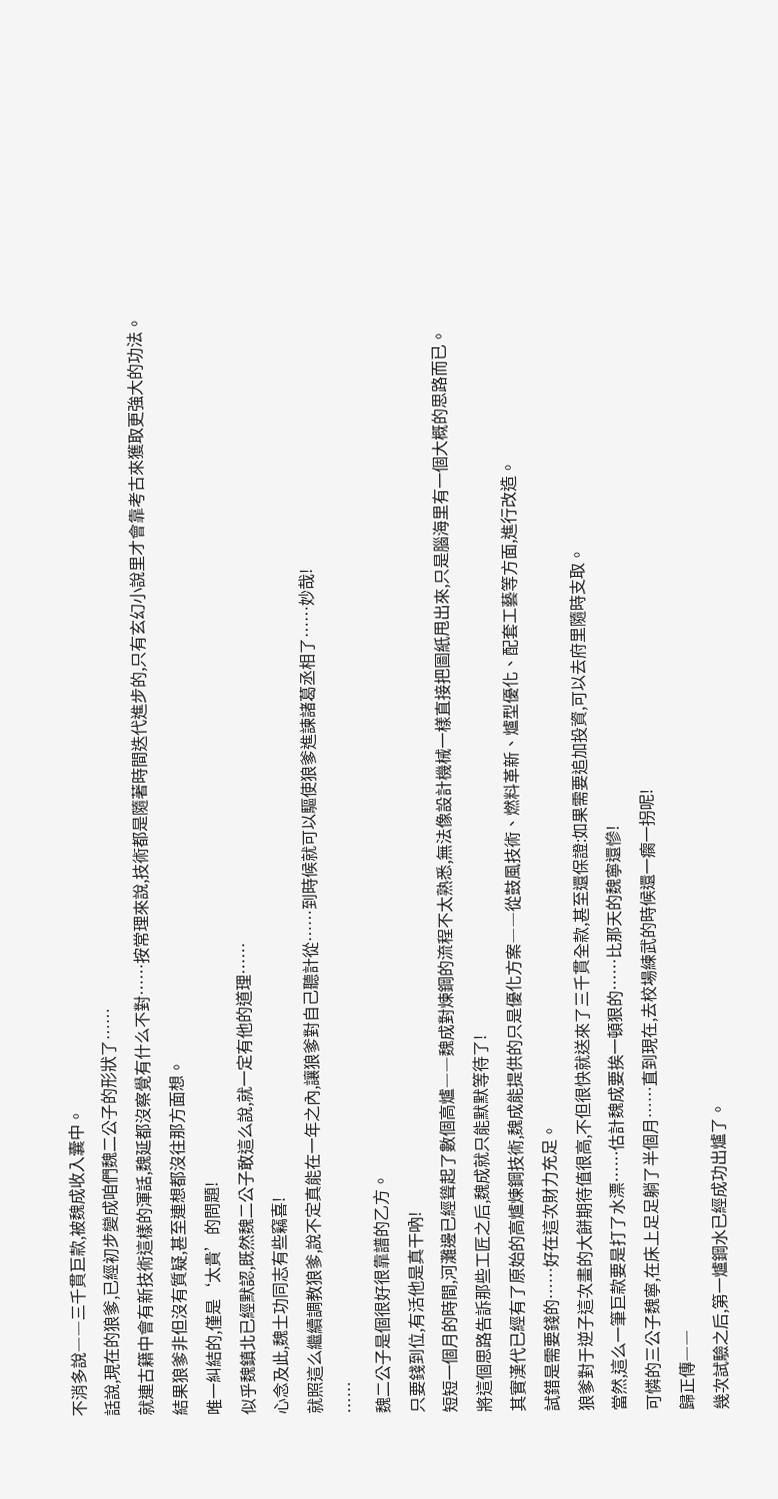不消多說――三千貫巨款,被魏成收入囊中。
話說,現在的狼爹,已經初步變成咱們魏二公子的形狀了……
就連古籍中會有新技術這樣的渾話,魏延都沒察覺有什么不對……按常理來說,技術都是隨著時間迭代進步的,只有玄幻小說里才會靠考古來獲取更強大的功法。
結果狼爹非但沒有質疑,甚至連想都沒往那方面想。
唯一糾結的,僅是‘太貴’的問題!
似乎魏鎮北已經默認,既然魏二公子敢這么說,就一定有他的道理……
心念及此,魏士功同志有些竊喜!
就照這么繼續調教狼爹,說不定真能在一年之內,讓狼爹對自己聽計從……到時候就可以驅使狼爹進諫諸葛丞相了……妙哉!
……
魏二公子是個很好很靠譜的乙方。
只要錢到位,有活他是真干吶!
短短一個月的時間,河灘邊已經聳起了數個高爐――魏成對煉鋼的流程不太熟悉,無法像設計機械一樣直接把圖紙甩出來,只是腦海里有一個大概的思路而已。
將這個思路告訴那些工匠之后,魏成就只能默默等待了!
其實漢代已經有了原始的高爐煉鋼技術,魏成能提供的只是優化方案――從鼓風技術、燃料革新、爐型優化、配套工藝等方面,進行改造。
試錯是需要錢的……好在這次財力充足。
狼爹對于逆子這次畫的大餅期待值很高,不但很快就送來了三千貫全款,甚至還保證:如果需要追加投資,可以去府里隨時支取。
當然,這么一筆巨款要是打了水漂……估計魏成要挨一頓狠的……比那天的魏寧還慘!
可憐的三公子魏寧,在床上足足躺了半個月……直到現在,去校場練武的時候還一瘸一拐呢!
歸正傳――
幾次試驗之后,第一爐鋼水已經成功出爐了。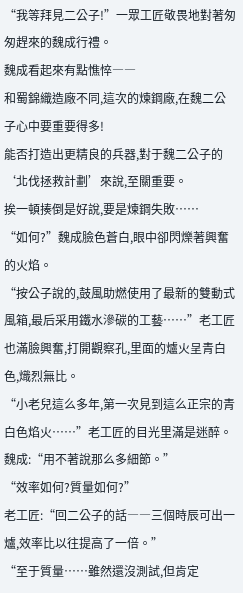“我等拜見二公子!”一眾工匠敬畏地對著匆匆趕來的魏成行禮。
魏成看起來有點憔悴――
和蜀錦織造廠不同,這次的煉鋼廠,在魏二公子心中要重要得多!
能否打造出更精良的兵器,對于魏二公子的‘北伐拯救計劃’來說,至關重要。
挨一頓揍倒是好說,要是煉鋼失敗……
“如何?”魏成臉色蒼白,眼中卻閃爍著興奮的火焰。
“按公子說的,鼓風助燃使用了最新的雙動式風箱,最后采用鐵水滲碳的工藝……”老工匠也滿臉興奮,打開觀察孔,里面的爐火呈青白色,熾烈無比。
“小老兒這么多年,第一次見到這么正宗的青白色焰火……”老工匠的目光里滿是迷醉。
魏成:“用不著說那么多細節。”
“效率如何?質量如何?”
老工匠:“回二公子的話――三個時辰可出一爐,效率比以往提高了一倍。”
“至于質量……雖然還沒測試,但肯定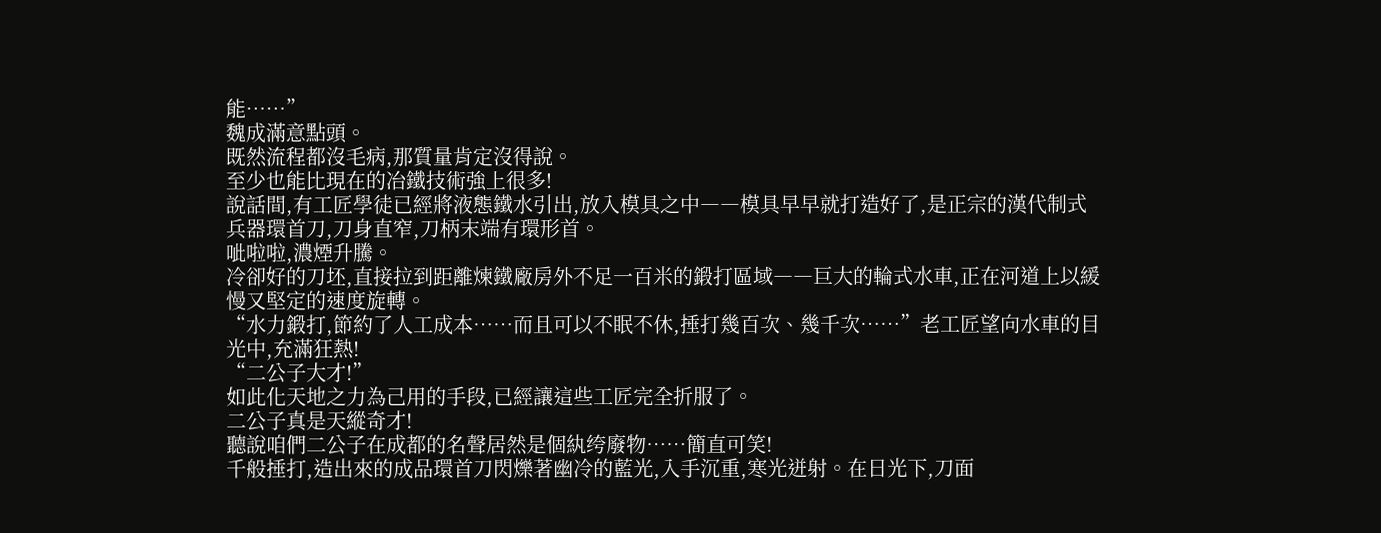能……”
魏成滿意點頭。
既然流程都沒毛病,那質量肯定沒得說。
至少也能比現在的冶鐵技術強上很多!
說話間,有工匠學徒已經將液態鐵水引出,放入模具之中――模具早早就打造好了,是正宗的漢代制式兵器環首刀,刀身直窄,刀柄末端有環形首。
呲啦啦,濃煙升騰。
冷卻好的刀坯,直接拉到距離煉鐵廠房外不足一百米的鍛打區域――巨大的輪式水車,正在河道上以緩慢又堅定的速度旋轉。
“水力鍛打,節約了人工成本……而且可以不眠不休,捶打幾百次、幾千次……”老工匠望向水車的目光中,充滿狂熱!
“二公子大才!”
如此化天地之力為己用的手段,已經讓這些工匠完全折服了。
二公子真是天縱奇才!
聽說咱們二公子在成都的名聲居然是個紈绔廢物……簡直可笑!
千般捶打,造出來的成品環首刀閃爍著幽冷的藍光,入手沉重,寒光迸射。在日光下,刀面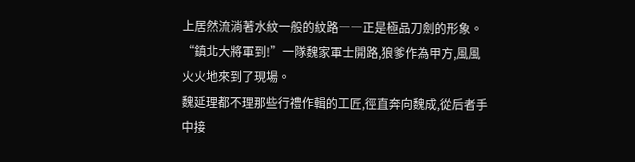上居然流淌著水紋一般的紋路――正是極品刀劍的形象。
“鎮北大將軍到!”一隊魏家軍士開路,狼爹作為甲方,風風火火地來到了現場。
魏延理都不理那些行禮作輯的工匠,徑直奔向魏成,從后者手中接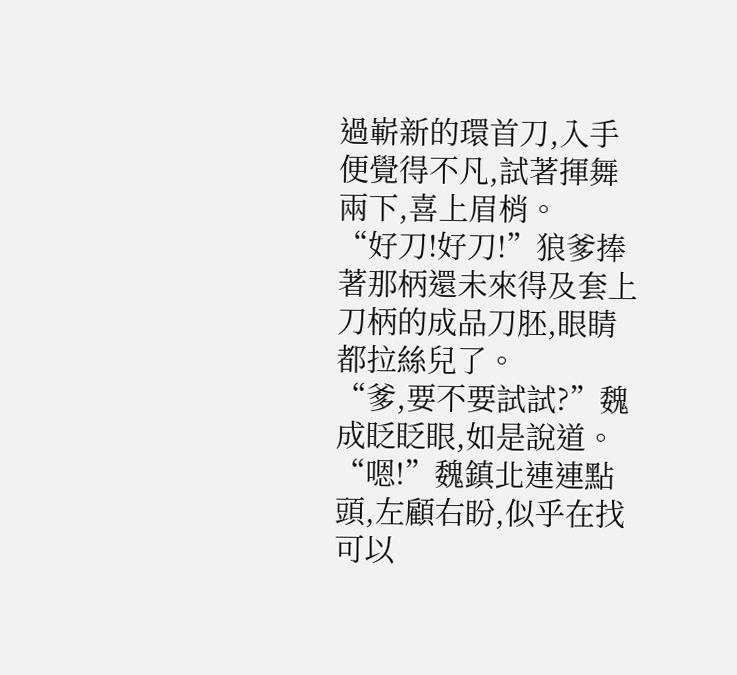過嶄新的環首刀,入手便覺得不凡,試著揮舞兩下,喜上眉梢。
“好刀!好刀!”狼爹捧著那柄還未來得及套上刀柄的成品刀胚,眼睛都拉絲兒了。
“爹,要不要試試?”魏成眨眨眼,如是說道。
“嗯!”魏鎮北連連點頭,左顧右盼,似乎在找可以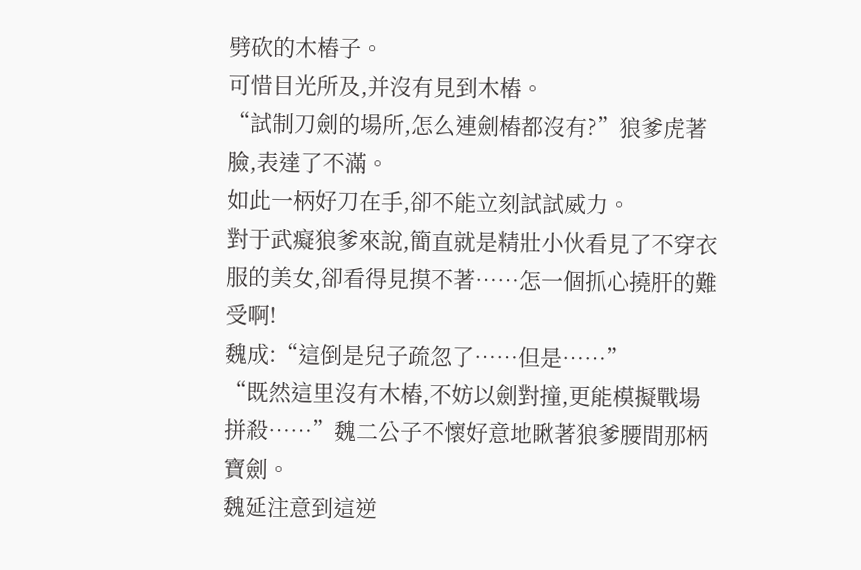劈砍的木樁子。
可惜目光所及,并沒有見到木樁。
“試制刀劍的場所,怎么連劍樁都沒有?”狼爹虎著臉,表達了不滿。
如此一柄好刀在手,卻不能立刻試試威力。
對于武癡狼爹來說,簡直就是精壯小伙看見了不穿衣服的美女,卻看得見摸不著……怎一個抓心撓肝的難受啊!
魏成:“這倒是兒子疏忽了……但是……”
“既然這里沒有木樁,不妨以劍對撞,更能模擬戰場拼殺……”魏二公子不懷好意地瞅著狼爹腰間那柄寶劍。
魏延注意到這逆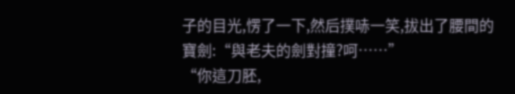子的目光,愣了一下,然后撲哧一笑,拔出了腰間的寶劍:“與老夫的劍對撞?呵……”
“你這刀胚,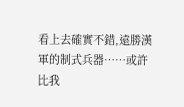看上去確實不錯,遠勝漢軍的制式兵器……或許比我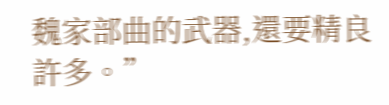魏家部曲的武器,還要精良許多。”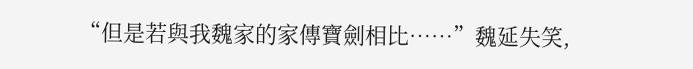“但是若與我魏家的家傳寶劍相比……”魏延失笑,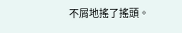不屑地搖了搖頭。